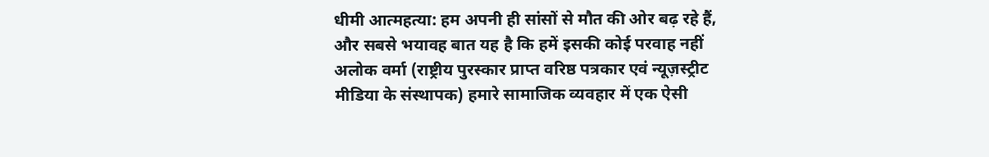धीमी आत्महत्या: हम अपनी ही सांसों से मौत की ओर बढ़ रहे हैं, और सबसे भयावह बात यह है कि हमें इसकी कोई परवाह नहीं
अलोक वर्मा (राष्ट्रीय पुरस्कार प्राप्त वरिष्ठ पत्रकार एवं न्यूज़स्ट्रीट मीडिया के संस्थापक) हमारे सामाजिक व्यवहार में एक ऐसी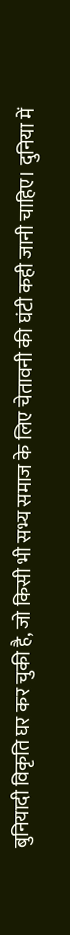बुनियादी विकृति घर कर चुकी है, जो किसी भी सभ्य समाज के लिए चेतावनी की घंटी कही जानी चाहिए। दुनिया में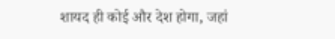शायद ही कोई और देश होगा, जहां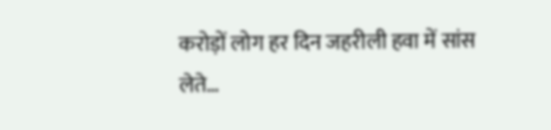करोड़ों लोग हर दिन जहरीली हवा में सांस लेते…